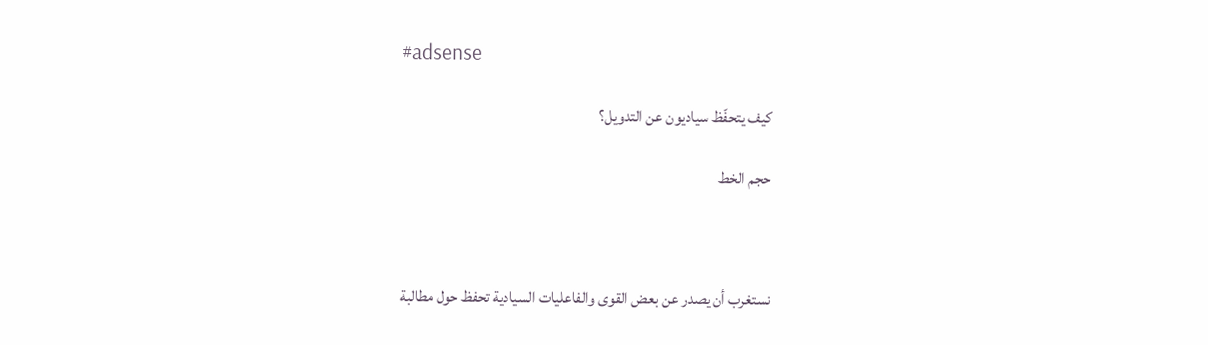#adsense

كيف يتحفّظ سياديون عن التدويل؟

حجم الخط



نستغرب أن يصدر عن بعض القوى والفاعليات السيادية تحفظ حول مطالبة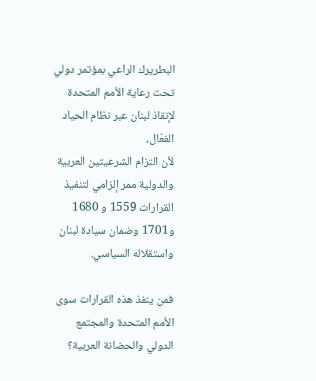البطريرك الراعي بمؤتمر دولي تحت رعاية الأمم المتحدة لإنقاذ لبنان عبر نظام الحياد الفعّال،
لأن التزام الشرعيتين العربية والدولية ممر إلزامي لتنفيذ القرارات 1559 و 1680 و1701 وضمان سيادة لبنان واستقلاله السياسي.

فمن ينفذ هذه القرارات سوى الأمم المتحدة والمجتمع الدولي والحضانة العربية؟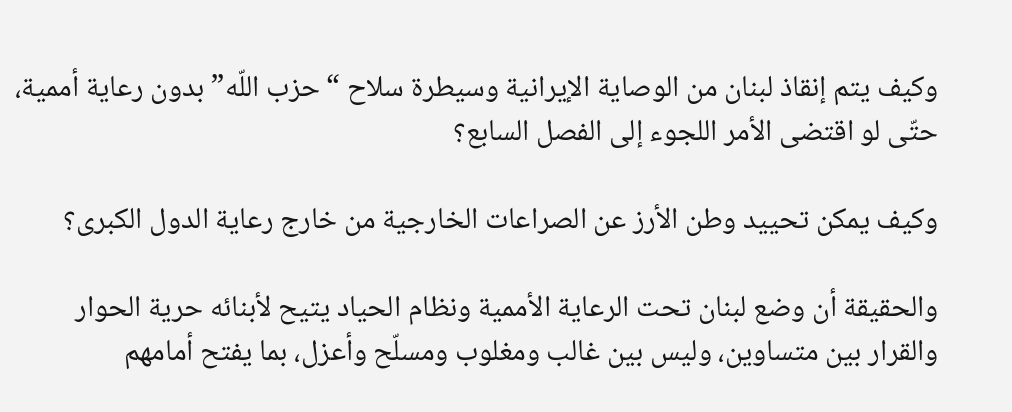وكيف يتم إنقاذ لبنان من الوصاية الإيرانية وسيطرة سلاح “حزب اللّه” بدون رعاية أممية، حتّى لو اقتضى الأمر اللجوء إلى الفصل السابع؟

وكيف يمكن تحييد وطن الأرز عن الصراعات الخارجية من خارج رعاية الدول الكبرى؟

والحقيقة أن وضع لبنان تحت الرعاية الأممية ونظام الحياد يتيح لأبنائه حرية الحوار والقرار بين متساوين، وليس بين غالب ومغلوب ومسلّح وأعزل، بما يفتح أمامهم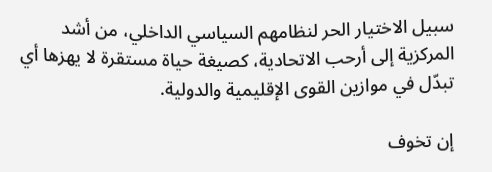سبيل الاختيار الحر لنظامهم السياسي الداخلي، من أشد المركزية إلى أرحب الاتحادية، كصيغة حياة مستقرة لا يهزها أي تبدّل في موازين القوى الإقليمية والدولية.

إن تخوف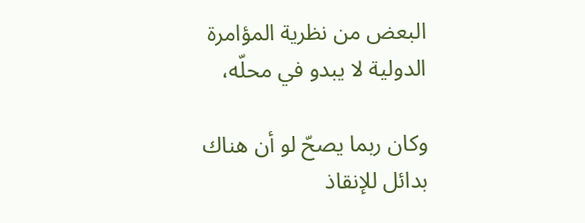البعض من نظرية المؤامرة الدولية لا يبدو في محلّه،

وكان ربما يصحّ لو أن هناك بدائل للإنقاذ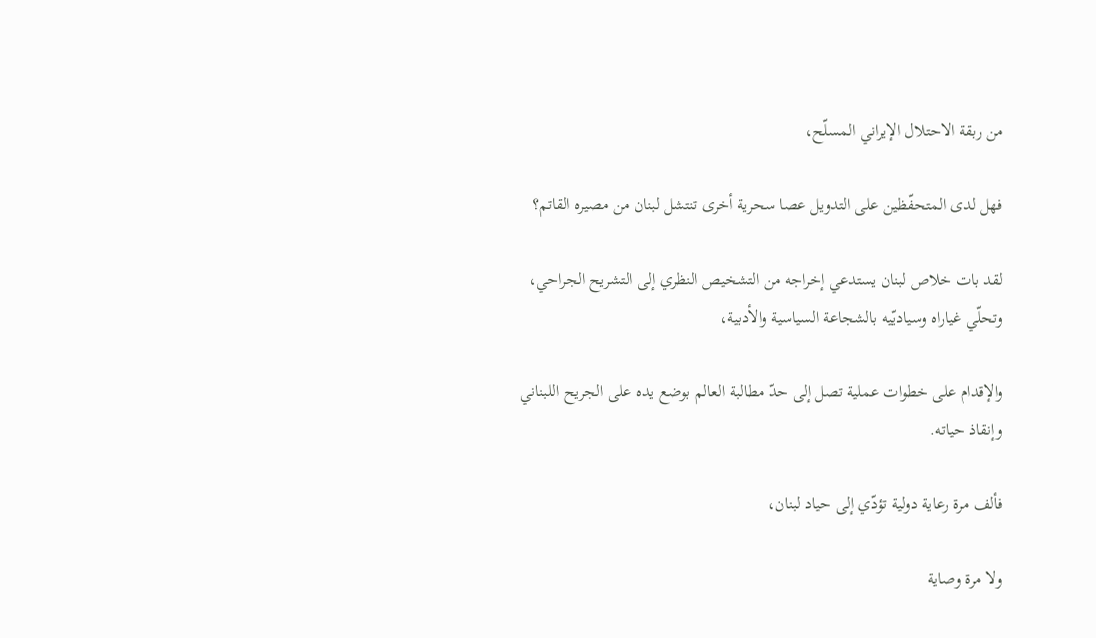من ربقة الاحتلال الإيراني المسلّح،

فهل لدى المتحفّظين على التدويل عصا سحرية أخرى تنتشل لبنان من مصيره القاتم؟

لقد بات خلاص لبنان يستدعي إخراجه من التشخيص النظري إلى التشريح الجراحي، وتحلّي غياراه وسياديّيه بالشجاعة السياسية والأدبية،

والإقدام على خطوات عملية تصل إلى حدّ مطالبة العالم بوضع يده على الجريح اللبناني وإنقاذ حياته.

فألف مرة رعاية دولية تؤدّي إلى حياد لبنان،

ولا مرة وصاية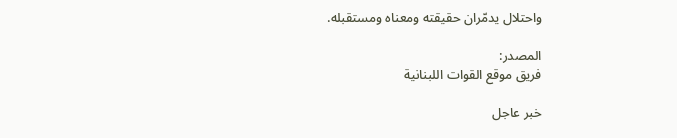واحتلال يدمّران حقيقته ومعناه ومستقبله.

المصدر:
فريق موقع القوات اللبنانية

خبر عاجل